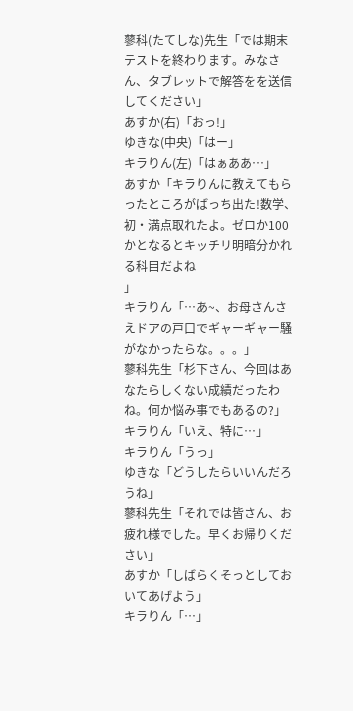蓼科(たてしな)先生「では期末テストを終わります。みなさん、タブレットで解答をを送信してください」
あすか(右)「おっ!」
ゆきな(中央)「はー」
キラりん(左)「はぁああ…」
あすか「キラりんに教えてもらったところがばっち出た!数学、初・満点取れたよ。ゼロか100かとなるとキッチリ明暗分かれる科目だよね
」
キラりん「…あ~、お母さんさえドアの戸口でギャーギャー騒がなかったらな。。。」
蓼科先生「杉下さん、今回はあなたらしくない成績だったわね。何か悩み事でもあるの?」
キラりん「いえ、特に…」
キラりん「うっ」
ゆきな「どうしたらいいんだろうね」
蓼科先生「それでは皆さん、お疲れ様でした。早くお帰りください」
あすか「しばらくそっとしておいてあげよう」
キラりん「…」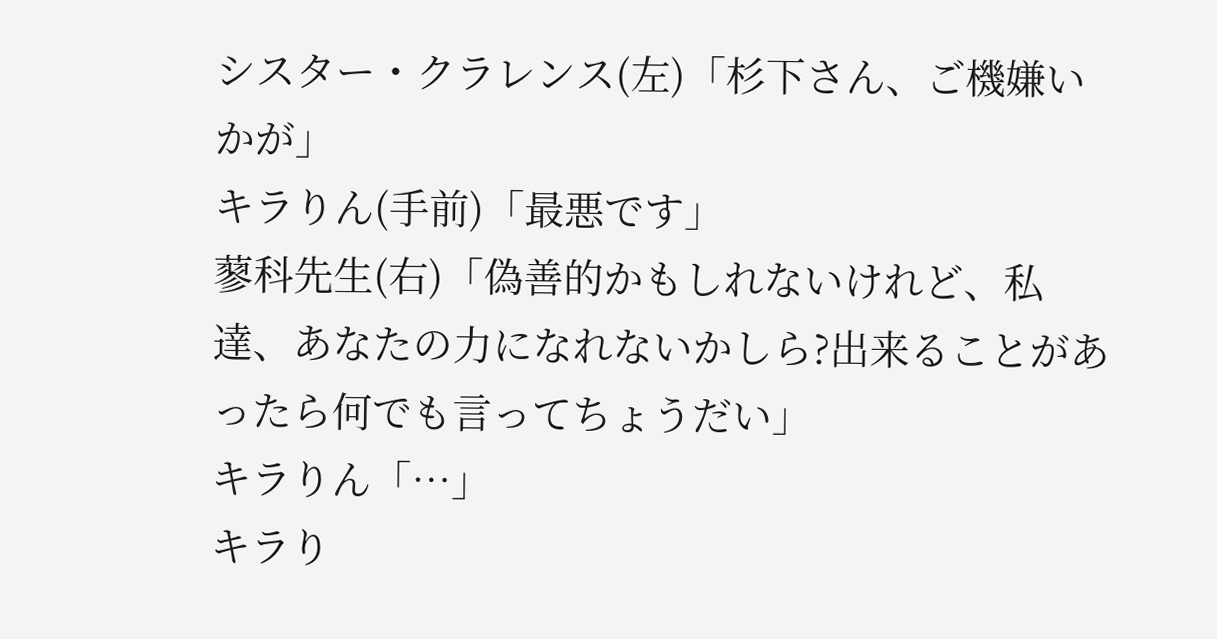シスター・クラレンス(左)「杉下さん、ご機嫌いかが」
キラりん(手前)「最悪です」
蓼科先生(右)「偽善的かもしれないけれど、私達、あなたの力になれないかしら?出来ることがあったら何でも言ってちょうだい」
キラりん「…」
キラり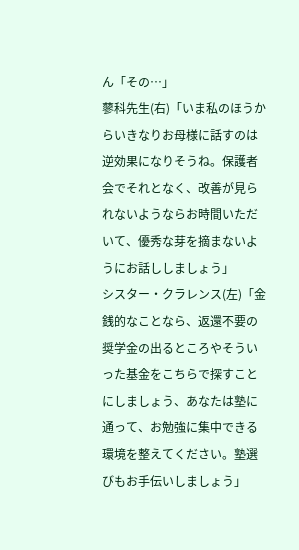ん「その…」
蓼科先生(右)「いま私のほうからいきなりお母様に話すのは逆効果になりそうね。保護者会でそれとなく、改善が見られないようならお時間いただいて、優秀な芽を摘まないようにお話ししましょう」
シスター・クラレンス(左)「金銭的なことなら、返還不要の奨学金の出るところやそういった基金をこちらで探すことにしましょう、あなたは塾に通って、お勉強に集中できる環境を整えてください。塾選びもお手伝いしましょう」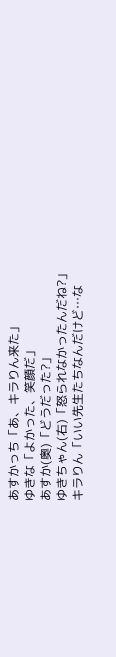あすかっち「あ、キラりん来た」
ゆきな「よかった、笑顔だ」
あすか(奥)「どうだった?」
ゆきちゃん(右)「怒られなかったんだね?」
キラりん「いい先生たちなんだけど…な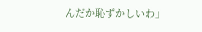んだか恥ずかしいわ」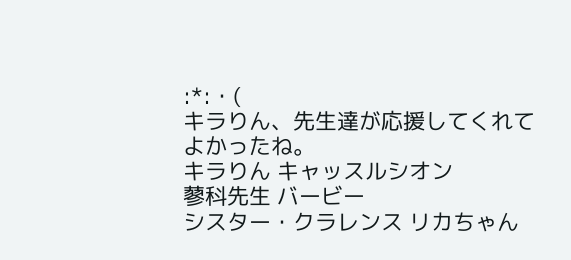:*:・(
キラりん、先生達が応援してくれてよかったね。
キラりん キャッスルシオン
蓼科先生 バービー
シスター・クラレンス リカちゃん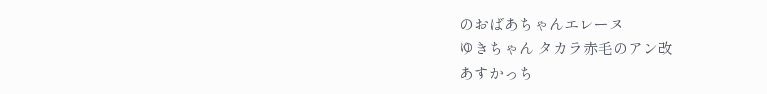のおばあちゃんエレーヌ
ゆきちゃん タカラ赤毛のアン改
あすかっち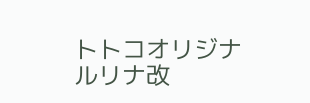トトコオリジナルリナ改